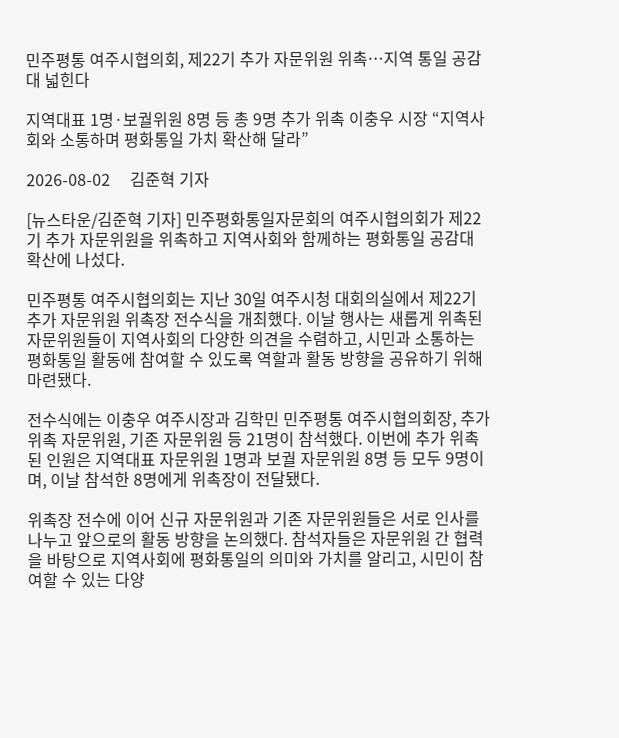민주평통 여주시협의회, 제22기 추가 자문위원 위촉…지역 통일 공감대 넓힌다

지역대표 1명·보궐위원 8명 등 총 9명 추가 위촉 이충우 시장 “지역사회와 소통하며 평화통일 가치 확산해 달라”

2026-08-02     김준혁 기자

[뉴스타운/김준혁 기자] 민주평화통일자문회의 여주시협의회가 제22기 추가 자문위원을 위촉하고 지역사회와 함께하는 평화통일 공감대 확산에 나섰다.

민주평통 여주시협의회는 지난 30일 여주시청 대회의실에서 제22기 추가 자문위원 위촉장 전수식을 개최했다. 이날 행사는 새롭게 위촉된 자문위원들이 지역사회의 다양한 의견을 수렴하고, 시민과 소통하는 평화통일 활동에 참여할 수 있도록 역할과 활동 방향을 공유하기 위해 마련됐다.

전수식에는 이충우 여주시장과 김학민 민주평통 여주시협의회장, 추가 위촉 자문위원, 기존 자문위원 등 21명이 참석했다. 이번에 추가 위촉된 인원은 지역대표 자문위원 1명과 보궐 자문위원 8명 등 모두 9명이며, 이날 참석한 8명에게 위촉장이 전달됐다.

위촉장 전수에 이어 신규 자문위원과 기존 자문위원들은 서로 인사를 나누고 앞으로의 활동 방향을 논의했다. 참석자들은 자문위원 간 협력을 바탕으로 지역사회에 평화통일의 의미와 가치를 알리고, 시민이 참여할 수 있는 다양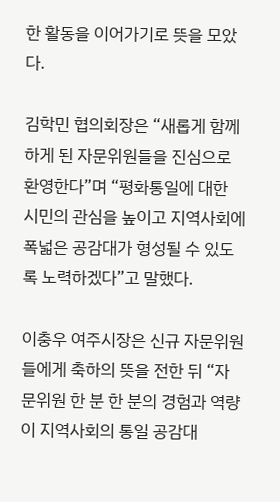한 활동을 이어가기로 뜻을 모았다.

김학민 협의회장은 “새롭게 함께하게 된 자문위원들을 진심으로 환영한다”며 “평화통일에 대한 시민의 관심을 높이고 지역사회에 폭넓은 공감대가 형성될 수 있도록 노력하겠다”고 말했다.

이충우 여주시장은 신규 자문위원들에게 축하의 뜻을 전한 뒤 “자문위원 한 분 한 분의 경험과 역량이 지역사회의 통일 공감대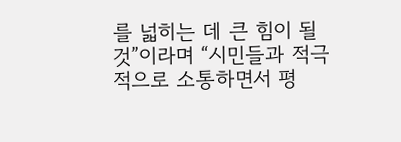를 넓히는 데 큰 힘이 될 것”이라며 “시민들과 적극적으로 소통하면서 평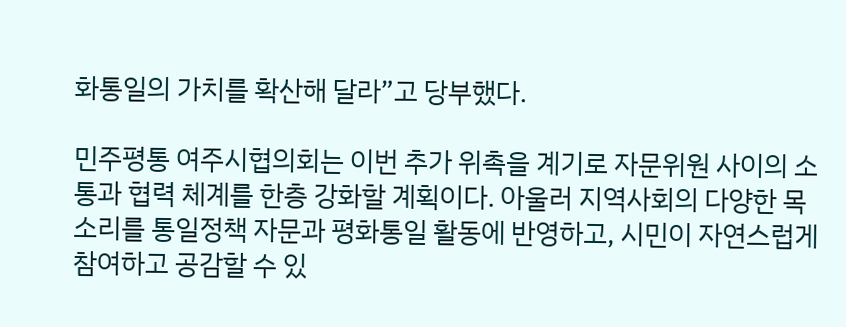화통일의 가치를 확산해 달라”고 당부했다.

민주평통 여주시협의회는 이번 추가 위촉을 계기로 자문위원 사이의 소통과 협력 체계를 한층 강화할 계획이다. 아울러 지역사회의 다양한 목소리를 통일정책 자문과 평화통일 활동에 반영하고, 시민이 자연스럽게 참여하고 공감할 수 있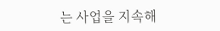는 사업을 지속해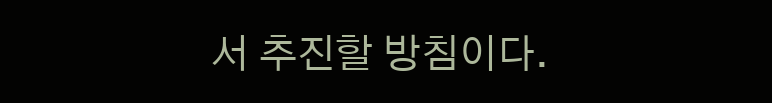서 추진할 방침이다.